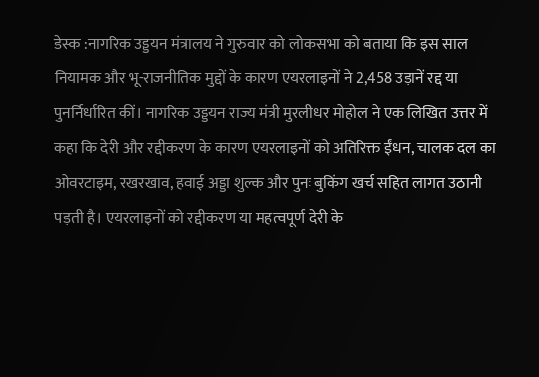डेस्क :नागरिक उड्डयन मंत्रालय ने गुरुवार को लोकसभा को बताया कि इस साल नियामक और भू-राजनीतिक मुद्दों के कारण एयरलाइनों ने 2,458 उड़ानें रद्द या पुनर्निर्धारित कीं। नागरिक उड्डयन राज्य मंत्री मुरलीधर मोहोल ने एक लिखित उत्तर में कहा कि देरी और रद्दीकरण के कारण एयरलाइनों को अतिरिक्त ईंधन, चालक दल का ओवरटाइम, रखरखाव, हवाई अड्डा शुल्क और पुनः बुकिंग खर्च सहित लागत उठानी पड़ती है। एयरलाइनों को रद्दीकरण या महत्वपूर्ण देरी के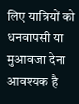लिए यात्रियों को धनवापसी या मुआवजा देना आवश्यक है